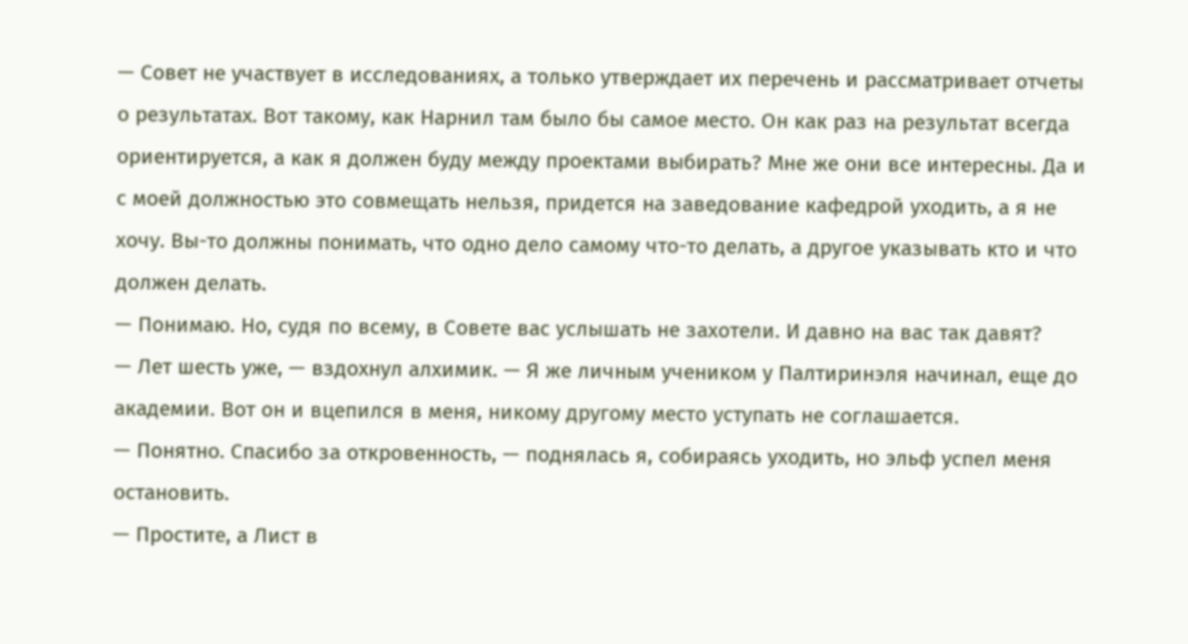— Совет не участвует в исследованиях, а только утверждает их перечень и рассматривает отчеты о результатах. Вот такому, как Нарнил там было бы самое место. Он как раз на результат всегда ориентируется, а как я должен буду между проектами выбирать? Мне же они все интересны. Да и с моей должностью это совмещать нельзя, придется на заведование кафедрой уходить, а я не хочу. Вы-то должны понимать, что одно дело самому что-то делать, а другое указывать кто и что должен делать.
— Понимаю. Но, судя по всему, в Совете вас услышать не захотели. И давно на вас так давят?
— Лет шесть уже, — вздохнул алхимик. — Я же личным учеником у Палтиринэля начинал, еще до академии. Вот он и вцепился в меня, никому другому место уступать не соглашается.
— Понятно. Спасибо за откровенность, — поднялась я, собираясь уходить, но эльф успел меня остановить.
— Простите, а Лист в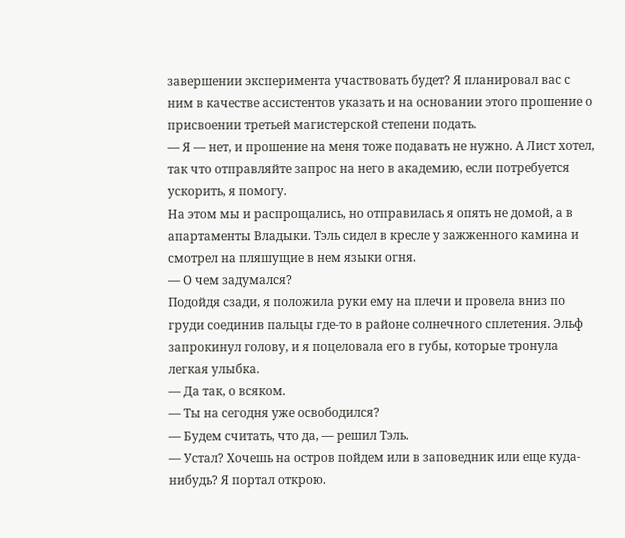завершении эксперимента участвовать будет? Я планировал вас с ним в качестве ассистентов указать и на основании этого прошение о присвоении третьей магистерской степени подать.
— Я — нет, и прошение на меня тоже подавать не нужно. А Лист хотел, так что отправляйте запрос на него в академию, если потребуется ускорить, я помогу.
На этом мы и распрощались, но отправилась я опять не домой, а в апартаменты Владыки. Тэль сидел в кресле у зажженного камина и смотрел на пляшущие в нем языки огня.
— О чем задумался?
Подойдя сзади, я положила руки ему на плечи и провела вниз по груди соединив пальцы где-то в районе солнечного сплетения. Эльф запрокинул голову, и я поцеловала его в губы, которые тронула легкая улыбка.
— Да так, о всяком.
— Ты на сегодня уже освободился?
— Будем считать, что да, — решил Тэль.
— Устал? Хочешь на остров пойдем или в заповедник или еще куда-нибудь? Я портал открою.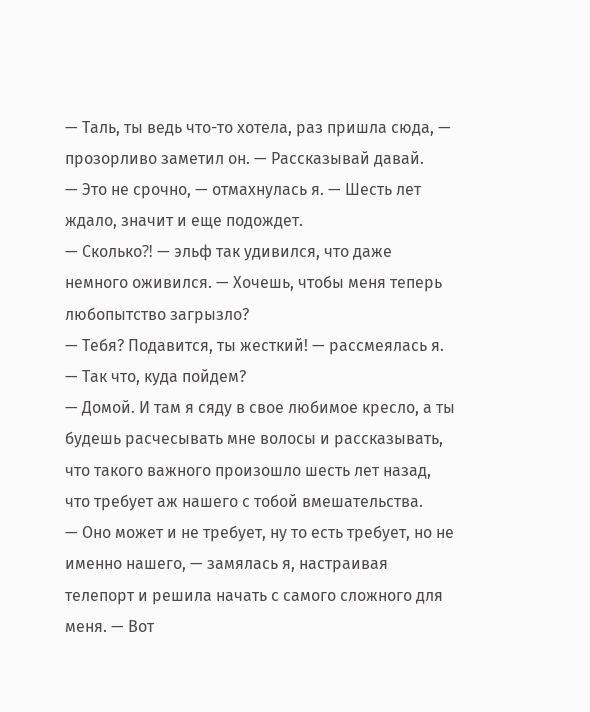— Таль, ты ведь что-то хотела, раз пришла сюда, — прозорливо заметил он. — Рассказывай давай.
— Это не срочно, — отмахнулась я. — Шесть лет ждало, значит и еще подождет.
— Сколько⁈ — эльф так удивился, что даже немного оживился. — Хочешь, чтобы меня теперь любопытство загрызло?
— Тебя? Подавится, ты жесткий! — рассмеялась я. — Так что, куда пойдем?
— Домой. И там я сяду в свое любимое кресло, а ты будешь расчесывать мне волосы и рассказывать, что такого важного произошло шесть лет назад, что требует аж нашего с тобой вмешательства.
— Оно может и не требует, ну то есть требует, но не именно нашего, — замялась я, настраивая телепорт и решила начать с самого сложного для меня. — Вот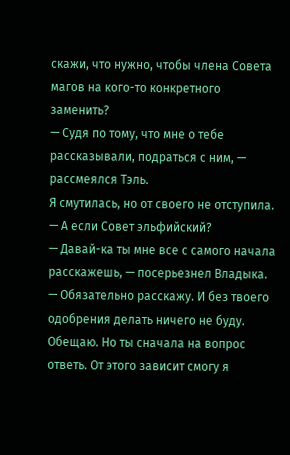скажи, что нужно, чтобы члена Совета магов на кого-то конкретного заменить?
— Судя по тому, что мне о тебе рассказывали, подраться с ним, — рассмеялся Тэль.
Я смутилась, но от своего не отступила.
— А если Совет эльфийский?
— Давай-ка ты мне все с самого начала расскажешь, — посерьезнел Владыка.
— Обязательно расскажу. И без твоего одобрения делать ничего не буду. Обещаю. Но ты сначала на вопрос ответь. От этого зависит смогу я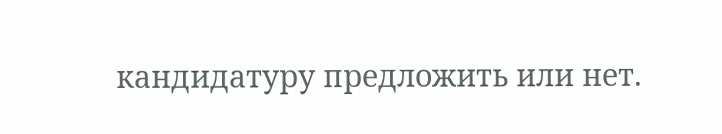кандидатуру предложить или нет.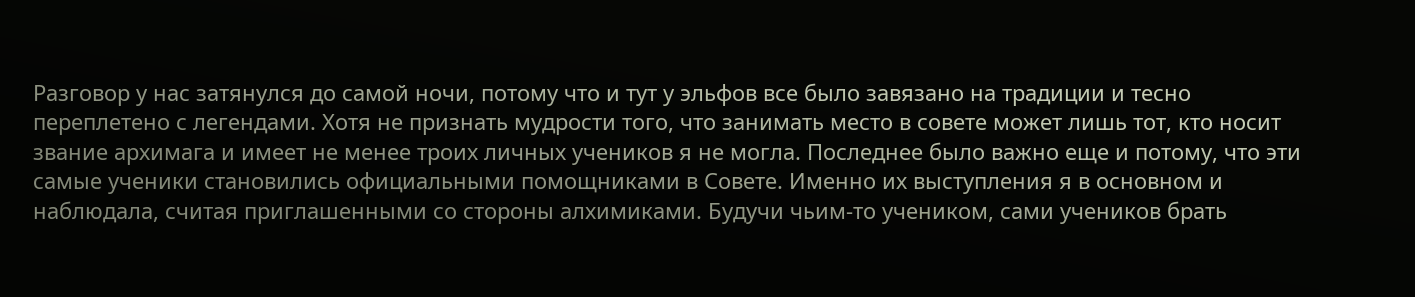Разговор у нас затянулся до самой ночи, потому что и тут у эльфов все было завязано на традиции и тесно переплетено с легендами. Хотя не признать мудрости того, что занимать место в совете может лишь тот, кто носит звание архимага и имеет не менее троих личных учеников я не могла. Последнее было важно еще и потому, что эти самые ученики становились официальными помощниками в Совете. Именно их выступления я в основном и наблюдала, считая приглашенными со стороны алхимиками. Будучи чьим-то учеником, сами учеников брать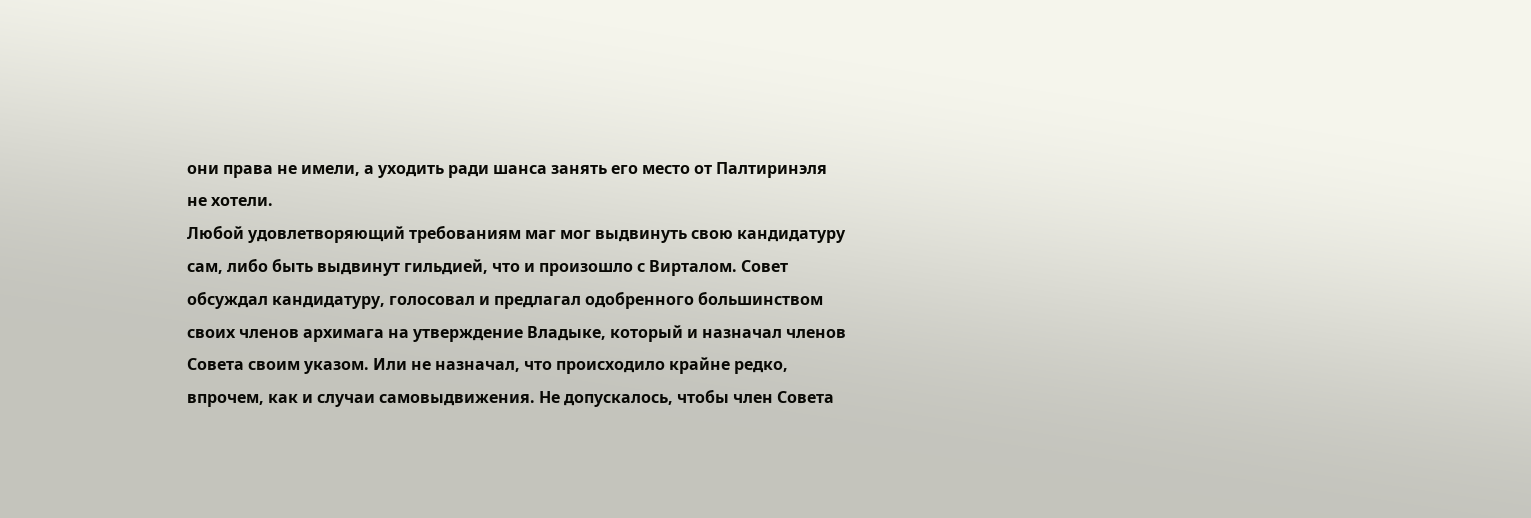они права не имели, а уходить ради шанса занять его место от Палтиринэля не хотели.
Любой удовлетворяющий требованиям маг мог выдвинуть свою кандидатуру сам, либо быть выдвинут гильдией, что и произошло с Вирталом. Совет обсуждал кандидатуру, голосовал и предлагал одобренного большинством своих членов архимага на утверждение Владыке, который и назначал членов Совета своим указом. Или не назначал, что происходило крайне редко, впрочем, как и случаи самовыдвижения. Не допускалось, чтобы член Совета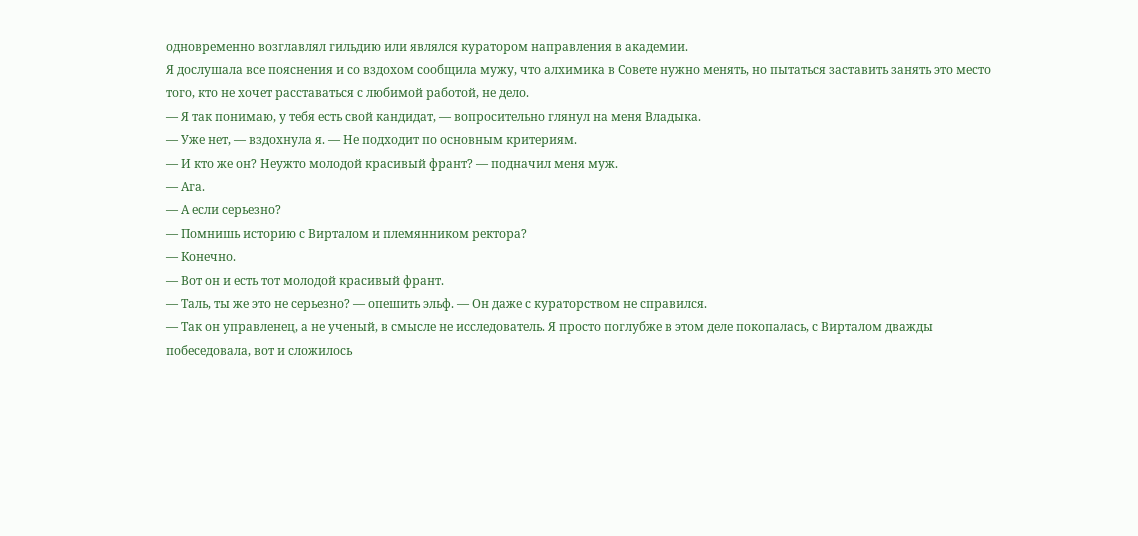одновременно возглавлял гильдию или являлся куратором направления в академии.
Я дослушала все пояснения и со вздохом сообщила мужу, что алхимика в Совете нужно менять, но пытаться заставить занять это место того, кто не хочет расставаться с любимой работой, не дело.
— Я так понимаю, у тебя есть свой кандидат, — вопросительно глянул на меня Владыка.
— Уже нет, — вздохнула я. — Не подходит по основным критериям.
— И кто же он? Неужто молодой красивый франт? — подначил меня муж.
— Ага.
— А если серьезно?
— Помнишь историю с Вирталом и племянником ректора?
— Конечно.
— Вот он и есть тот молодой красивый франт.
— Таль, ты же это не серьезно? — опешить эльф. — Он даже с кураторством не справился.
— Так он управленец, а не ученый, в смысле не исследователь. Я просто поглубже в этом деле покопалась, с Вирталом дважды побеседовала, вот и сложилось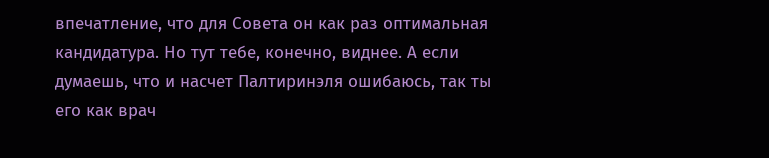впечатление, что для Совета он как раз оптимальная кандидатура. Но тут тебе, конечно, виднее. А если думаешь, что и насчет Палтиринэля ошибаюсь, так ты его как врач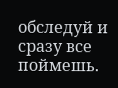обследуй и сразу все поймешь.